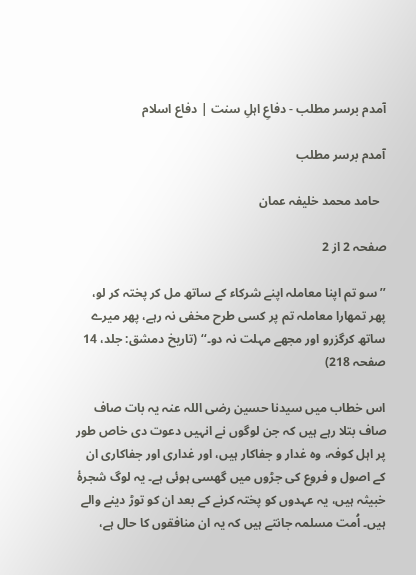آمدم برسر مطلب - دفاعِ اہلِ سنت | دفاع اسلام

آمدم برسر مطلب

  حامد محمد خلیفہ عمان

صفحہ 2 از 2

’’سو تم اپنا معاملہ اپنے شرکاء کے ساتھ مل کر پختہ کر لو، پھر تمھارا معاملہ تم پر کسی طرح مخفی نہ رہے، پھر میرے ساتھ کرگزرو اور مجھے مہلت نہ دو۔‘‘ (تاریخ دمشق: جلد، 14 صفحہ 218)

اس خطاب میں سیدنا حسین رضی اللہ عنہ یہ بات صاف صاف بتلا رہے ہیں کہ جن لوگوں نے انہیں دعوت دی خاص طور پر اہل کوفہ، وہ غدار و جفاکار ہیں، اور غداری اور جفاکاری ان کے اصول و فروع کی جڑوں میں گھسی ہوئی ہے۔ یہ لوگ شجرۂ خبیثہ ہیں، یہ عہدوں کو پختہ کرنے کے بعد ان کو توڑ دینے والے ہیں۔ اُمت مسلمہ جانتے ہیں کہ یہ ان منافقوں کا حال ہے،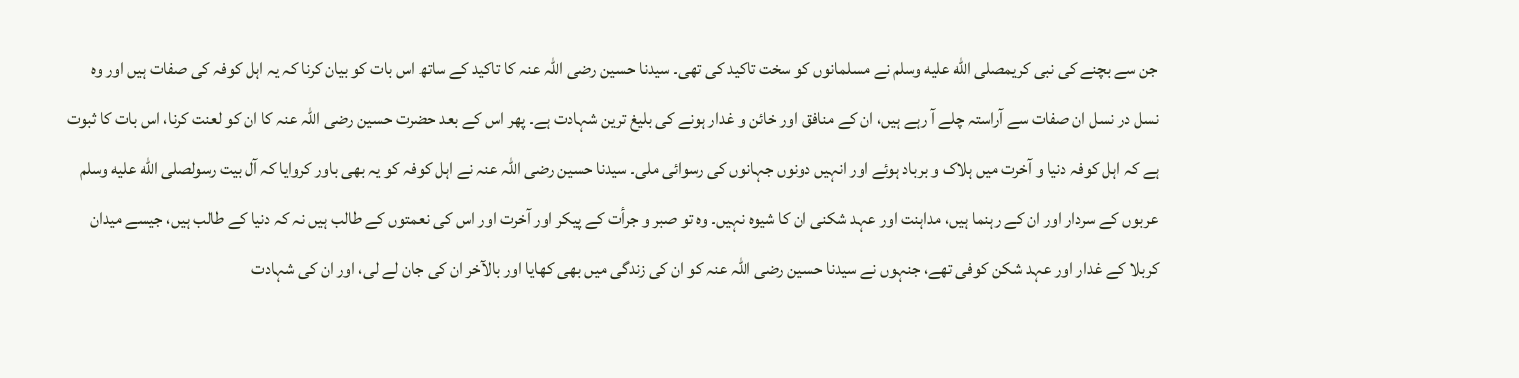جن سے بچنے کی نبی کریمصلى الله عليه وسلم نے مسلمانوں کو سخت تاکید کی تھی۔ سیدنا حسین رضی اللہ عنہ کا تاکید کے ساتھ اس بات کو بیان کرنا کہ یہ اہل کوفہ کی صفات ہیں اور وہ نسل در نسل ان صفات سے آراستہ چلے آ رہے ہیں، ان کے منافق اور خائن و غدار ہونے کی بلیغ ترین شہادت ہے۔ پھر اس کے بعد حضرت حسین رضی اللہ عنہ کا ان کو لعنت کرنا، اس بات کا ثبوت ہے کہ اہل کوفہ دنیا و آخرت میں ہلاک و برباد ہوئے اور انہیں دونوں جہانوں کی رسوائی ملی۔ سیدنا حسین رضی اللہ عنہ نے اہل کوفہ کو یہ بھی باور کروایا کہ آل بیت رسولصلى الله عليه وسلم عربوں کے سردار اور ان کے رہنما ہیں، مداہنت اور عہد شکنی ان کا شیوہ نہیں۔ وہ تو صبر و جرأت کے پیکر اور آخرت اور اس کی نعمتوں کے طالب ہیں نہ کہ دنیا کے طالب ہیں، جیسے میدان کربلا کے غدار اور عہد شکن کوفی تھے، جنہوں نے سیدنا حسین رضی اللہ عنہ کو ان کی زندگی میں بھی کھایا اور بالآخر ان کی جان لے لی، اور ان کی شہادت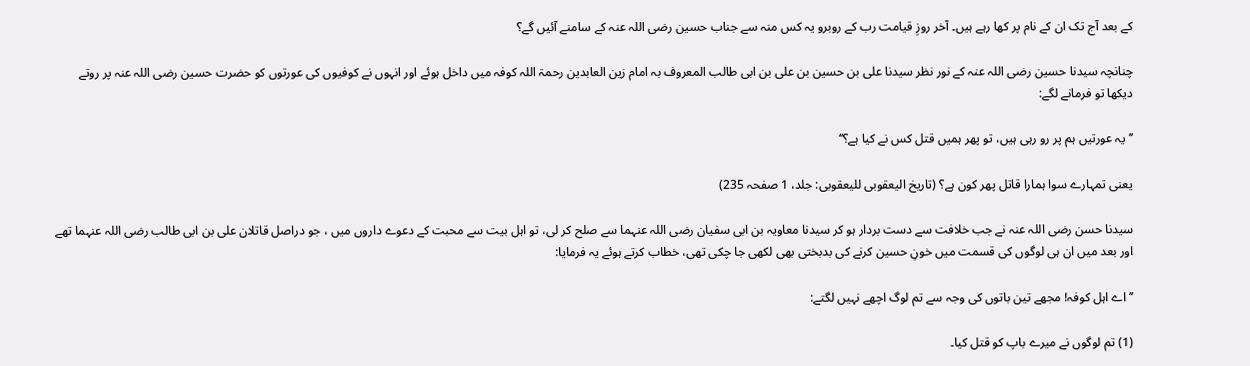کے بعد آج تک ان کے نام پر کھا رہے ہیں۔ آخر روزِ قیامت رب کے روبرو یہ کس منہ سے جناب حسین رضی اللہ عنہ کے سامنے آئیں گے؟

چنانچہ سیدنا حسین رضی اللہ عنہ کے نور نظر سیدنا علی بن حسین بن علی بن ابی طالب المعروف بہ امام زین العابدین رحمۃ اللہ کوفہ میں داخل ہوئے اور انہوں نے کوفیوں کی عورتوں کو حضرت حسین رضی اللہ عنہ پر روتے دیکھا تو فرمانے لگے:

’’یہ عورتیں ہم پر رو رہی ہیں، تو پھر ہمیں قتل کس نے کیا ہے؟‘‘

یعنی تمہارے سوا ہمارا قاتل پھر کون ہے؟ (تاریخ الیعقوبی للیعقوبی: جلد، 1 صفحہ 235)

سیدنا حسن رضی اللہ عنہ نے جب خلافت سے دست بردار ہو کر سیدنا معاویہ بن ابی سفیان رضی اللہ عنہما سے صلح کر لی، تو اہل بیت سے محبت کے دعوے داروں میں ، جو دراصل قاتلان علی بن ابی طالب رضی اللہ عنہما تھے اور بعد میں ان ہی لوگوں کی قسمت میں خونِ حسین کرنے کی بدبختی بھی لکھی جا چکی تھی، خطاب کرتے ہوئے یہ فرمایا:

’’اے اہل کوفہ! مجھے تین باتوں کی وجہ سے تم لوگ اچھے نہیں لگتے:

(1) تم لوگوں نے میرے باپ کو قتل کیا۔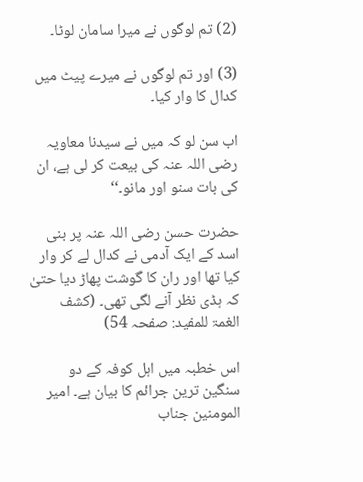(2) تم لوگوں نے میرا سامان لوٹا۔

(3) اور تم لوگوں نے میرے پیٹ میں کدال کا وار کیا۔

اب سن لو کہ میں نے سیدنا معاویہ رضی اللہ عنہ کی بیعت کر لی ہے، ان کی بات سنو اور مانو۔‘‘

حضرت حسن رضی اللہ عنہ پر بنی اسد کے ایک آدمی نے کدال لے کر وار کیا تھا اور ران کا گوشت پھاڑ دیا حتیٰ کہ ہڈی نظر آنے لگی تھی۔ (کشف الغمۃ للمفید: صفحہ 54)

اس خطبہ میں اہل کوفہ کے دو سنگین ترین جرائم کا بیان ہے۔ امیر المومنین جناب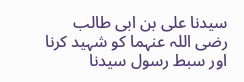سیدنا علی بن ابی طالب رضی اللہ عنہما کو شہید کرنا اور سبط رسول سیدنا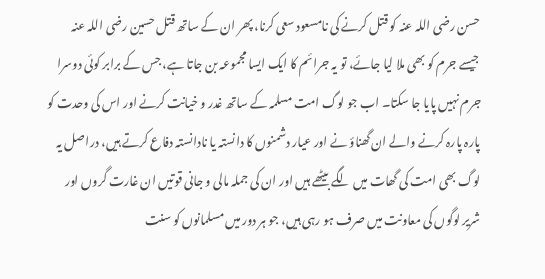حسن رضی اللہ عنہ کو قتل کرنے کی نامسعود سعی کرنا، پھر ان کے ساتھ قتل حسین رضی اللہ عنہ جیسے جرم کو بھی ملا لیا جائے، تو یہ جرائم کا ایک ایسا مجموعہ بن جاتا ہے، جس کے برابر کوئی دوسرا جرم نہیں پایا جا سکتا۔ اب جو لوگ امت مسلمہ کے ساتھ غدر و خیانت کرنے اور اس کی وحدت کو پارہ پارہ کرنے والے ان گھناؤ نے اور عیار دشمنوں کا دانستہ یا نادانستہ دفاع کرتے ہیں، دراصل یہ لوگ بھی امت کی گھات میں لگے بیٹھے ہیں اور ان کی جملہ مالی و جانی قوتیں ان غارت گروں اور شریر لوگوں کی معاونت میں صرف ہو رہی ہیں، جو ہر دور میں مسلمانوں کو سنت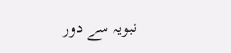نبویہ سے دور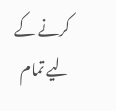کرنے کے لیے تمام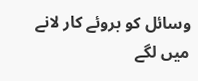وسائل کو بروئے کار لانے میں لگے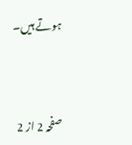ہوتے ہیں۔



صفحہ 2 از 2